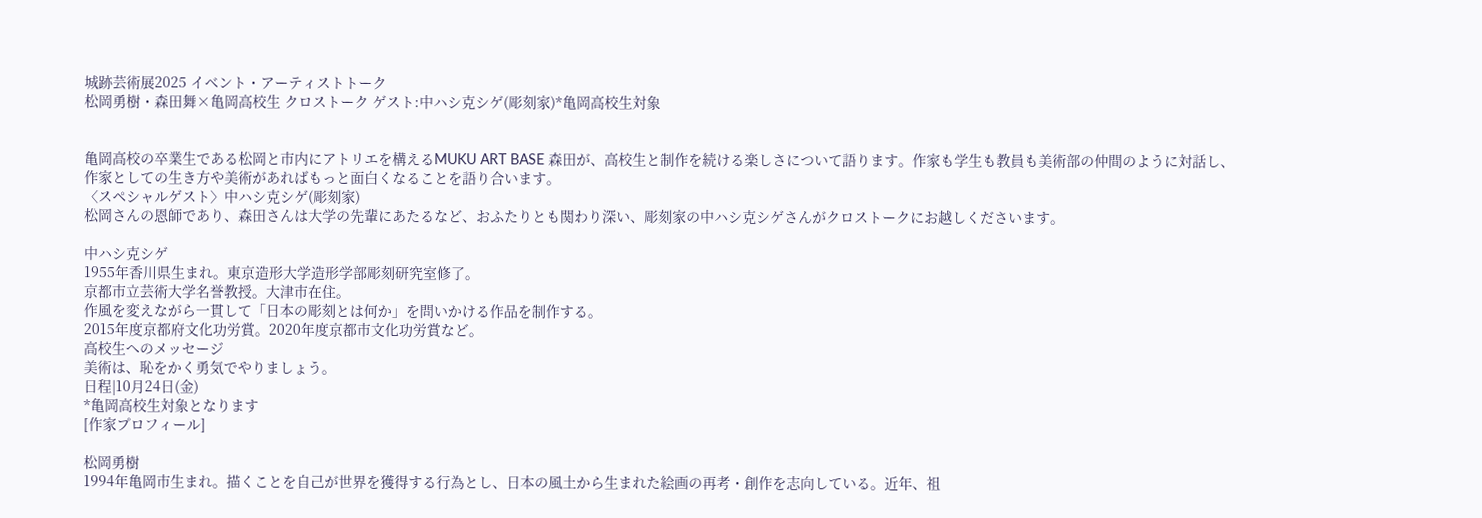城跡芸術展2025 イベント・アーティストトーク
松岡勇樹・森田舞×亀岡高校生 クロストーク ゲスト:中ハシ克シゲ(彫刻家)*亀岡高校生対象


亀岡高校の卒業生である松岡と市内にアトリエを構えるMUKU ART BASE 森田が、高校生と制作を続ける楽しさについて語ります。作家も学生も教員も美術部の仲間のように対話し、作家としての生き方や美術があればもっと面白くなることを語り合います。
〈スペシャルゲスト〉中ハシ克シゲ(彫刻家)
松岡さんの恩師であり、森田さんは大学の先輩にあたるなど、おふたりとも関わり深い、彫刻家の中ハシ克シゲさんがクロストークにお越しくださいます。

中ハシ克シゲ
1955年香川県生まれ。東京造形大学造形学部彫刻研究室修了。
京都市立芸術大学名誉教授。大津市在住。
作風を変えながら一貫して「日本の彫刻とは何か」を問いかける作品を制作する。
2015年度京都府文化功労賞。2020年度京都市文化功労賞など。
高校生へのメッセージ
美術は、恥をかく勇気でやりましょう。
日程|10月24日(金)
*亀岡高校生対象となります
[作家プロフィール]

松岡勇樹
1994年亀岡市生まれ。描くことを自己が世界を獲得する行為とし、日本の風土から生まれた絵画の再考・創作を志向している。近年、祖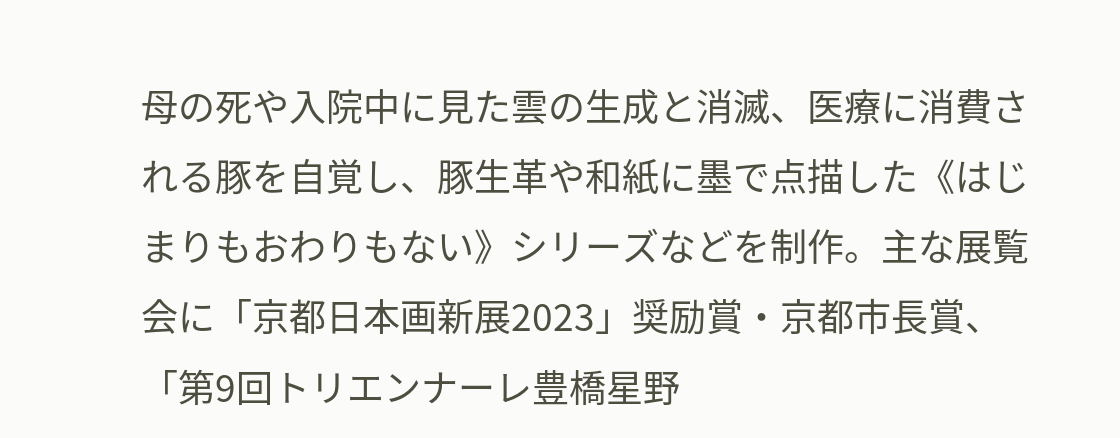母の死や入院中に見た雲の生成と消滅、医療に消費される豚を自覚し、豚生革や和紙に墨で点描した《はじまりもおわりもない》シリーズなどを制作。主な展覧会に「京都日本画新展2023」奨励賞・京都市長賞、「第9回トリエンナーレ豊橋星野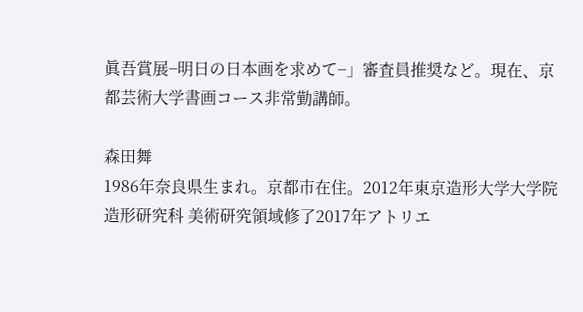眞吾賞展−明日の日本画を求めて−」審査員推奨など。現在、京都芸術大学書画コース非常勤講師。

森田舞
1986年奈良県生まれ。京都市在住。2012年東京造形大学大学院造形研究科 美術研究領域修了2017年アトリエ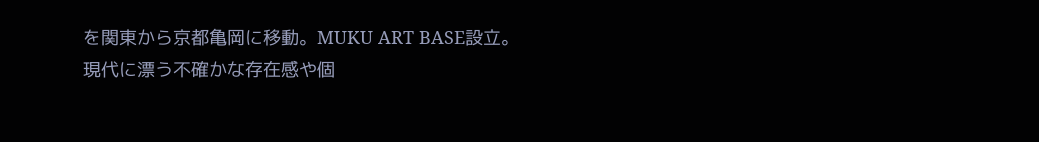を関東から京都亀岡に移動。MUKU ART BASE設立。
現代に漂う不確かな存在感や個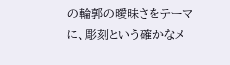の輪郭の曖昧さをテーマに、彫刻という確かなメ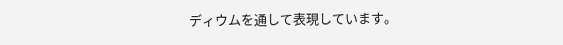ディウムを通して表現しています。